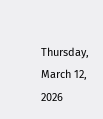Thursday, March 12, 2026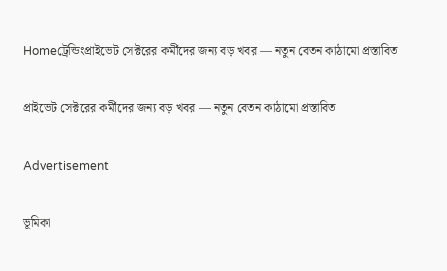Homeট্রেন্ডিংপ্রাইভেট সেক্টরের কর্মীদের জন্য বড় খবর — নতুন বেতন কাঠামো প্রস্তাবিত

প্রাইভেট সেক্টরের কর্মীদের জন্য বড় খবর — নতুন বেতন কাঠামো প্রস্তাবিত

Advertisement

ভূমিকা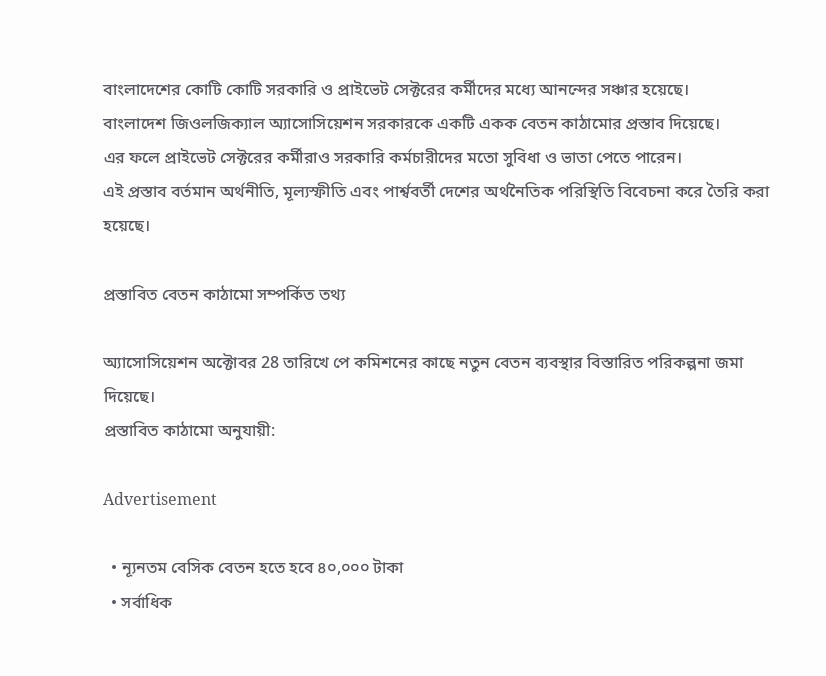বাংলাদেশের কোটি কোটি সরকারি ও প্রাইভেট সেক্টরের কর্মীদের মধ্যে আনন্দের সঞ্চার হয়েছে।
বাংলাদেশ জিওলজিক্যাল অ্যাসোসিয়েশন সরকারকে একটি একক বেতন কাঠামোর প্রস্তাব দিয়েছে।
এর ফলে প্রাইভেট সেক্টরের কর্মীরাও সরকারি কর্মচারীদের মতো সুবিধা ও ভাতা পেতে পারেন।
এই প্রস্তাব বর্তমান অর্থনীতি, মূল্যস্ফীতি এবং পার্শ্ববর্তী দেশের অর্থনৈতিক পরিস্থিতি বিবেচনা করে তৈরি করা হয়েছে।

প্রস্তাবিত বেতন কাঠামো সম্পর্কিত তথ্য

অ্যাসোসিয়েশন অক্টোবর 28 তারিখে পে কমিশনের কাছে নতুন বেতন ব্যবস্থার বিস্তারিত পরিকল্পনা জমা দিয়েছে।
প্রস্তাবিত কাঠামো অনুযায়ী:

Advertisement

  • ন্যূনতম বেসিক বেতন হতে হবে ৪০,০০০ টাকা
  • সর্বাধিক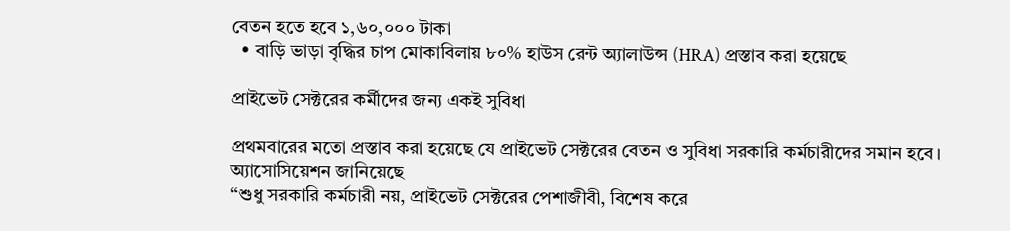বেতন হতে হবে ১,৬০,০০০ টাকা
  • বাড়ি ভাড়া বৃদ্ধির চাপ মোকাবিলায় ৮০% হাউস রেন্ট অ্যালাউন্স (HRA) প্রস্তাব করা হয়েছে

প্রাইভেট সেক্টরের কর্মীদের জন্য একই সুবিধা

প্রথমবারের মতো প্রস্তাব করা হয়েছে যে প্রাইভেট সেক্টরের বেতন ও সুবিধা সরকারি কর্মচারীদের সমান হবে।
অ্যাসোসিয়েশন জানিয়েছে
“শুধু সরকারি কর্মচারী নয়, প্রাইভেট সেক্টরের পেশাজীবী, বিশেষ করে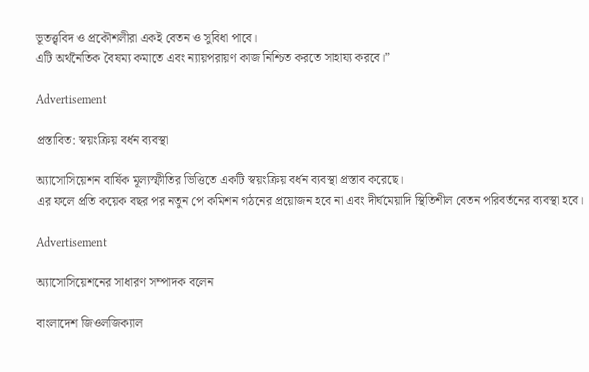ভূতত্ত্ববিদ ও প্রকৌশলীরা একই বেতন ও সুবিধা পাবে।
এটি অর্থনৈতিক বৈষম্য কমাতে এবং ন্যায়পরায়ণ কাজ নিশ্চিত করতে সাহায্য করবে।”

Advertisement

প্রস্তাবিত: স্বয়ংক্রিয় বর্ধন ব্যবস্থা

অ্যাসোসিয়েশন বার্ষিক মূল্যস্ফীতির ভিত্তিতে একটি স্বয়ংক্রিয় বর্ধন ব্যবস্থা প্রস্তাব করেছে।
এর ফলে প্রতি কয়েক বছর পর নতুন পে কমিশন গঠনের প্রয়োজন হবে না এবং দীর্ঘমেয়াদি স্থিতিশীল বেতন পরিবর্তনের ব্যবস্থা হবে।

Advertisement

অ্যাসোসিয়েশনের সাধারণ সম্পাদক বলেন

বাংলাদেশ জিওলজিক্যাল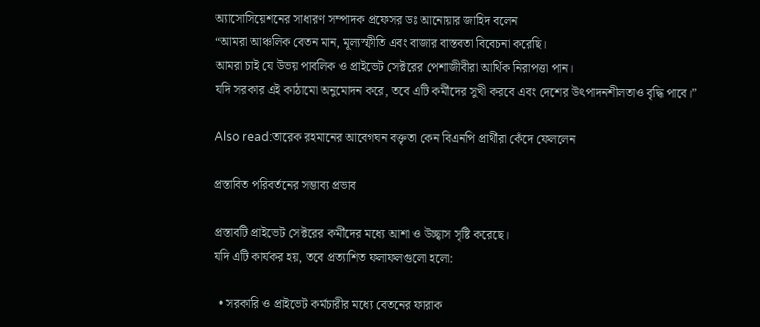অ্যাসোসিয়েশনের সাধারণ সম্পাদক প্রফেসর ডঃ আনোয়ার জাহিদ বলেন
“আমরা আঞ্চলিক বেতন মান, মূল্যস্ফীতি এবং বাজার বাস্তবতা বিবেচনা করেছি।
আমরা চাই যে উভয় পাবলিক ও প্রাইভেট সেক্টরের পেশাজীবীরা আর্থিক নিরাপত্তা পান।
যদি সরকার এই কাঠামো অনুমোদন করে, তবে এটি কর্মীদের সুখী করবে এবং দেশের উৎপাদনশীলতাও বৃদ্ধি পাবে।”

Also read:তারেক রহমানের আবেগঘন বক্তৃতা কেন বিএনপি প্রার্থীরা কেঁদে ফেললেন

প্রস্তাবিত পরিবর্তনের সম্ভাব্য প্রভাব

প্রস্তাবটি প্রাইভেট সেক্টরের কর্মীদের মধ্যে আশা ও উচ্ছ্বাস সৃষ্টি করেছে।
যদি এটি কার্যকর হয়, তবে প্রত্যাশিত ফলাফলগুলো হলো:

  • সরকারি ও প্রাইভেট কর্মচারীর মধ্যে বেতনের ফারাক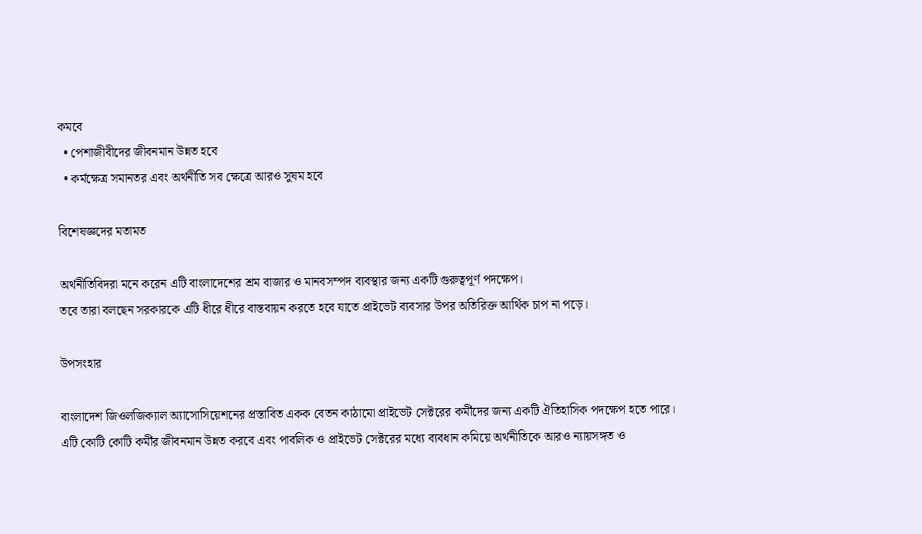কমবে
  • পেশাজীবীদের জীবনমান উন্নত হবে
  • কর্মক্ষেত্র সমানতর এবং অর্থনীতি সব ক্ষেত্রে আরও সুষম হবে

বিশেষজ্ঞদের মতামত

অর্থনীতিবিদরা মনে করেন এটি বাংলাদেশের শ্রম বাজার ও মানবসম্পদ ব্যবস্থার জন্য একটি গুরুত্বপূর্ণ পদক্ষেপ।
তবে তারা বলছেন সরকারকে এটি ধীরে ধীরে বাস্তবায়ন করতে হবে যাতে প্রাইভেট ব্যবসার উপর অতিরিক্ত আর্থিক চাপ না পড়ে।

উপসংহার

বাংলাদেশ জিওলজিক্যাল অ্যাসোসিয়েশনের প্রস্তাবিত একক বেতন কাঠামো প্রাইভেট সেক্টরের কর্মীদের জন্য একটি ঐতিহাসিক পদক্ষেপ হতে পারে।
এটি কোটি কোটি কর্মীর জীবনমান উন্নত করবে এবং পাবলিক ও প্রাইভেট সেক্টরের মধ্যে ব্যবধান কমিয়ে অর্থনীতিকে আরও ন্যায়সঙ্গত ও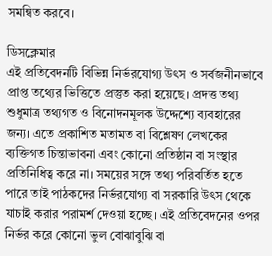সমন্বিত করবে।

ডিসক্লেমার
এই প্রতিবেদনটি বিভিন্ন নির্ভরযোগ্য উৎস ও সর্বজনীনভাবে প্রাপ্ত তথ্যের ভিত্তিতে প্রস্তুত করা হয়েছে। প্রদত্ত তথ্য শুধুমাত্র তথ্যগত ও বিনোদনমূলক উদ্দেশ্যে ব্যবহারের জন্য। এতে প্রকাশিত মতামত বা বিশ্লেষণ লেখকের ব্যক্তিগত চিন্তাভাবনা এবং কোনো প্রতিষ্ঠান বা সংস্থার প্রতিনিধিত্ব করে না। সময়ের সঙ্গে তথ্য পরিবর্তিত হতে পারে তাই পাঠকদের নির্ভরযোগ্য বা সরকারি উৎস থেকে যাচাই করার পরামর্শ দেওয়া হচ্ছে। এই প্রতিবেদনের ওপর নির্ভর করে কোনো ভুল বোঝাবুঝি বা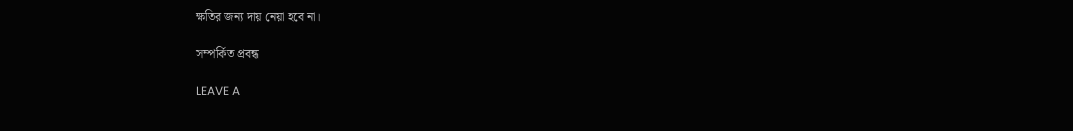ক্ষতির জন্য দায় নেয়া হবে না।

সম্পর্কিত প্রবন্ধ

LEAVE A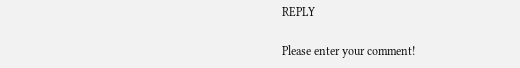REPLY

Please enter your comment!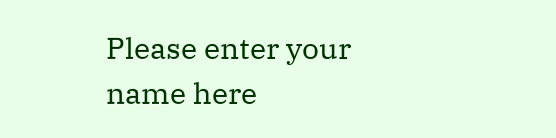Please enter your name here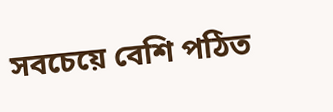সবচেয়ে বেশি পঠিত